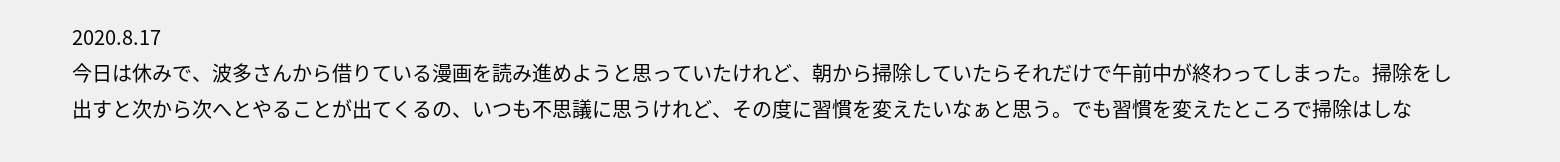2020.8.17
今日は休みで、波多さんから借りている漫画を読み進めようと思っていたけれど、朝から掃除していたらそれだけで午前中が終わってしまった。掃除をし出すと次から次へとやることが出てくるの、いつも不思議に思うけれど、その度に習慣を変えたいなぁと思う。でも習慣を変えたところで掃除はしな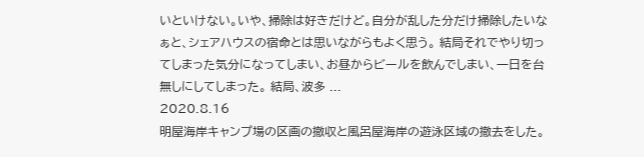いといけない。いや、掃除は好きだけど。自分が乱した分だけ掃除したいなぁと、シェアハウスの宿命とは思いながらもよく思う。 結局それでやり切ってしまった気分になってしまい、お昼からビールを飲んでしまい、一日を台無しにしてしまった。 結局、波多 ...
2020.8.16
明屋海岸キャンプ場の区画の撤収と風呂屋海岸の遊泳区域の撤去をした。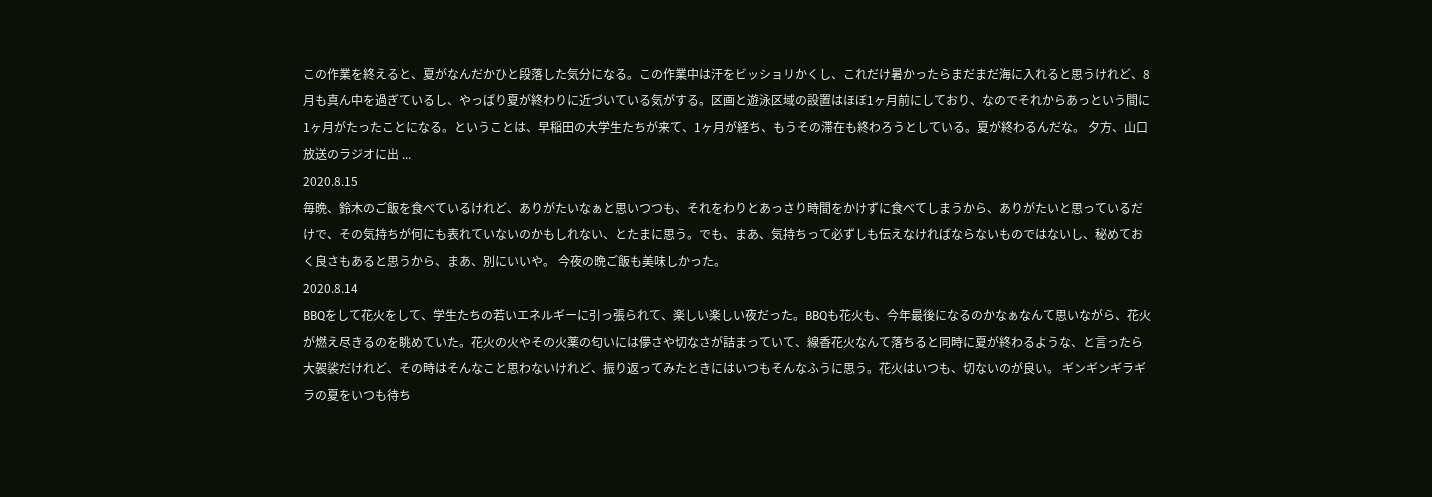この作業を終えると、夏がなんだかひと段落した気分になる。この作業中は汗をビッショリかくし、これだけ暑かったらまだまだ海に入れると思うけれど、8月も真ん中を過ぎているし、やっぱり夏が終わりに近づいている気がする。区画と遊泳区域の設置はほぼ1ヶ月前にしており、なのでそれからあっという間に1ヶ月がたったことになる。ということは、早稲田の大学生たちが来て、1ヶ月が経ち、もうその滞在も終わろうとしている。夏が終わるんだな。 夕方、山口放送のラジオに出 ...
2020.8.15
毎晩、鈴木のご飯を食べているけれど、ありがたいなぁと思いつつも、それをわりとあっさり時間をかけずに食べてしまうから、ありがたいと思っているだけで、その気持ちが何にも表れていないのかもしれない、とたまに思う。でも、まあ、気持ちって必ずしも伝えなければならないものではないし、秘めておく良さもあると思うから、まあ、別にいいや。 今夜の晩ご飯も美味しかった。
2020.8.14
BBQをして花火をして、学生たちの若いエネルギーに引っ張られて、楽しい楽しい夜だった。BBQも花火も、今年最後になるのかなぁなんて思いながら、花火が燃え尽きるのを眺めていた。花火の火やその火薬の匂いには儚さや切なさが詰まっていて、線香花火なんて落ちると同時に夏が終わるような、と言ったら大袈裟だけれど、その時はそんなこと思わないけれど、振り返ってみたときにはいつもそんなふうに思う。花火はいつも、切ないのが良い。 ギンギンギラギラの夏をいつも待ち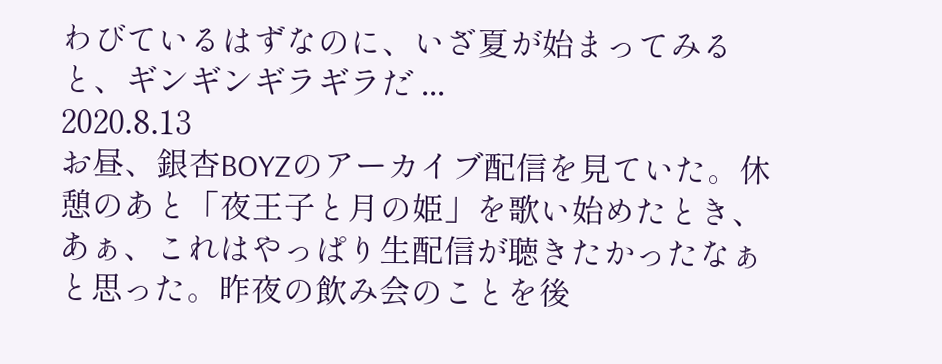わびているはずなのに、いざ夏が始まってみると、ギンギンギラギラだ ...
2020.8.13
お昼、銀杏BOYZのアーカイブ配信を見ていた。休憩のあと「夜王子と月の姫」を歌い始めたとき、あぁ、これはやっぱり生配信が聴きたかったなぁと思った。昨夜の飲み会のことを後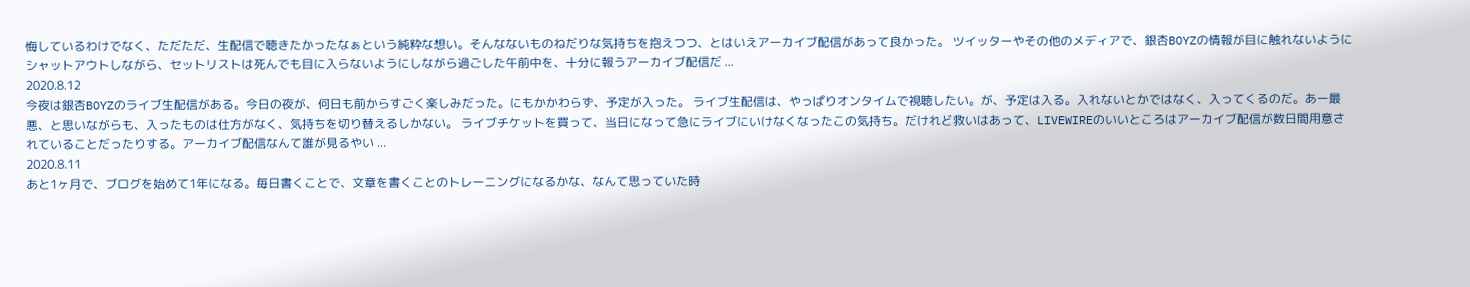悔しているわけでなく、ただただ、生配信で聴きたかったなぁという純粋な想い。そんなないものねだりな気持ちを抱えつつ、とはいえアーカイブ配信があって良かった。 ツイッターやその他のメディアで、銀杏BOYZの情報が目に触れないようにシャットアウトしながら、セットリストは死んでも目に入らないようにしながら過ごした午前中を、十分に報うアーカイブ配信だ ...
2020.8.12
今夜は銀杏BOYZのライブ生配信がある。今日の夜が、何日も前からすごく楽しみだった。にもかかわらず、予定が入った。 ライブ生配信は、やっぱりオンタイムで視聴したい。が、予定は入る。入れないとかではなく、入ってくるのだ。あー最悪、と思いながらも、入ったものは仕方がなく、気持ちを切り替えるしかない。 ライブチケットを買って、当日になって急にライブにいけなくなったこの気持ち。だけれど救いはあって、LIVEWIREのいいところはアーカイブ配信が数日間用意されていることだったりする。アーカイブ配信なんて誰が見るやい ...
2020.8.11
あと1ヶ月で、ブログを始めて1年になる。毎日書くことで、文章を書くことのトレーニングになるかな、なんて思っていた時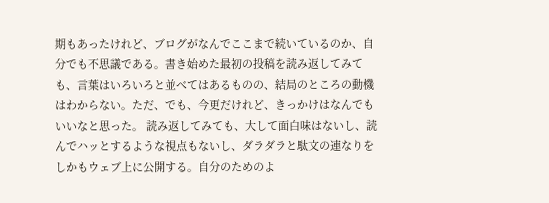期もあったけれど、ブログがなんでここまで続いているのか、自分でも不思議である。書き始めた最初の投稿を読み返してみても、言葉はいろいろと並べてはあるものの、結局のところの動機はわからない。ただ、でも、今更だけれど、きっかけはなんでもいいなと思った。 読み返してみても、大して面白味はないし、読んでハッとするような視点もないし、ダラダラと駄文の連なりをしかもウェブ上に公開する。自分のためのよ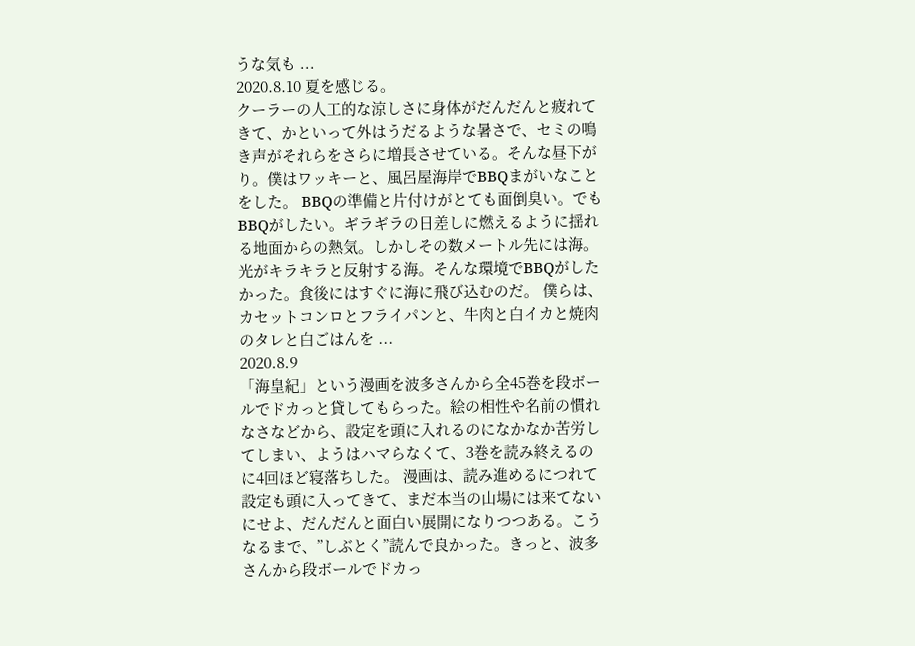うな気も ...
2020.8.10 夏を感じる。
クーラーの人工的な涼しさに身体がだんだんと疲れてきて、かといって外はうだるような暑さで、セミの鳴き声がそれらをさらに増長させている。そんな昼下がり。僕はワッキーと、風呂屋海岸でBBQまがいなことをした。 BBQの準備と片付けがとても面倒臭い。でもBBQがしたい。ギラギラの日差しに燃えるように揺れる地面からの熱気。しかしその数メートル先には海。光がキラキラと反射する海。そんな環境でBBQがしたかった。食後にはすぐに海に飛び込むのだ。 僕らは、カセットコンロとフライパンと、牛肉と白イカと焼肉のタレと白ごはんを ...
2020.8.9
「海皇紀」という漫画を波多さんから全45巻を段ボールでドカっと貸してもらった。絵の相性や名前の慣れなさなどから、設定を頭に入れるのになかなか苦労してしまい、ようはハマらなくて、3巻を読み終えるのに4回ほど寝落ちした。 漫画は、読み進めるにつれて設定も頭に入ってきて、まだ本当の山場には来てないにせよ、だんだんと面白い展開になりつつある。こうなるまで、”しぶとく”読んで良かった。きっと、波多さんから段ボールでドカっ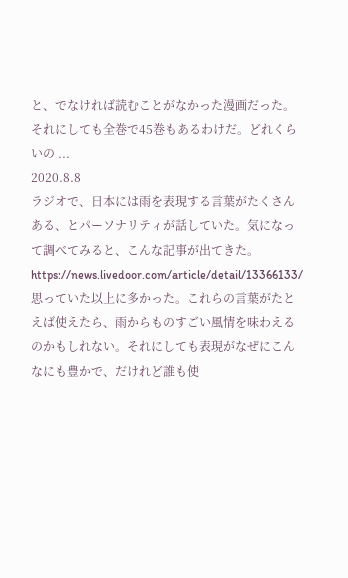と、でなければ読むことがなかった漫画だった。 それにしても全巻で45巻もあるわけだ。どれくらいの ...
2020.8.8
ラジオで、日本には雨を表現する言葉がたくさんある、とパーソナリティが話していた。気になって調べてみると、こんな記事が出てきた。 https://news.livedoor.com/article/detail/13366133/ 思っていた以上に多かった。これらの言葉がたとえば使えたら、雨からものすごい風情を味わえるのかもしれない。それにしても表現がなぜにこんなにも豊かで、だけれど誰も使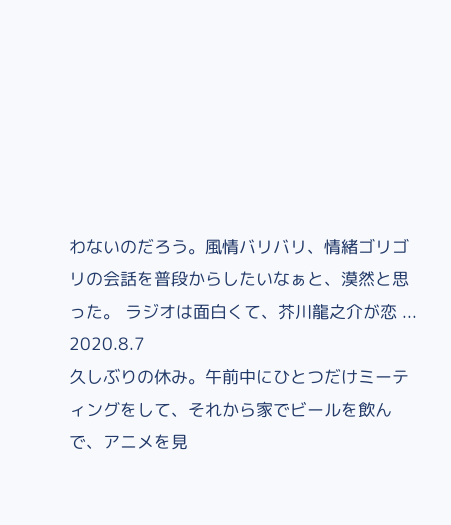わないのだろう。風情バリバリ、情緒ゴリゴリの会話を普段からしたいなぁと、漠然と思った。 ラジオは面白くて、芥川龍之介が恋 ...
2020.8.7
久しぶりの休み。午前中にひとつだけミーティングをして、それから家でビールを飲んで、アニメを見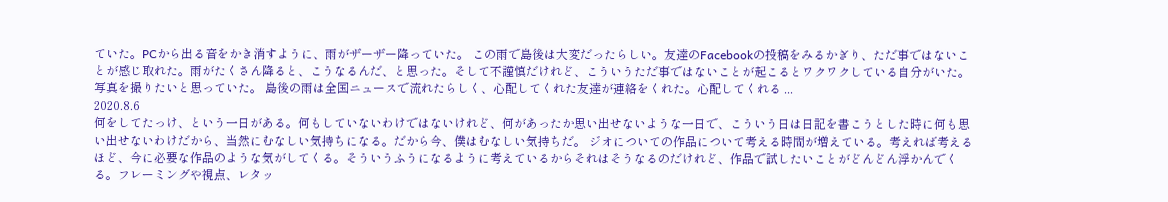ていた。PCから出る音をかき消すように、雨がザーザー降っていた。 この雨で島後は大変だったらしい。友達のFacebookの投稿をみるかぎり、ただ事ではないことが感じ取れた。雨がたくさん降ると、こうなるんだ、と思った。そして不謹慎だけれど、こういうただ事ではないことが起こるとワクワクしている自分がいた。写真を撮りたいと思っていた。 島後の雨は全国ニュースで流れたらしく、心配してくれた友達が連絡をくれた。心配してくれる ...
2020.8.6
何をしてたっけ、という一日がある。何もしていないわけではないけれど、何があったか思い出せないような一日で、こういう日は日記を書こうとした時に何も思い出せないわけだから、当然にむなしい気持ちになる。だから今、僕はむなしい気持ちだ。 ジオについての作品について考える時間が増えている。考えれば考えるほど、今に必要な作品のような気がしてくる。そういうふうになるように考えているからそれはそうなるのだけれど、作品で試したいことがどんどん浮かんでくる。フレーミングや視点、レタッ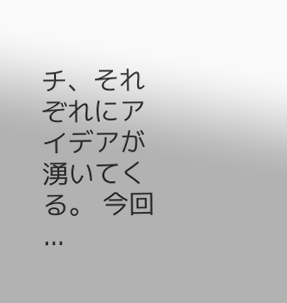チ、それぞれにアイデアが湧いてくる。 今回 ...